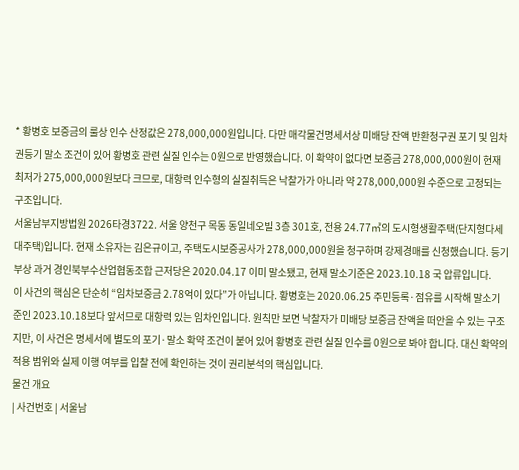* 황병호 보증금의 룰상 인수 산정값은 278,000,000원입니다. 다만 매각물건명세서상 미배당 잔액 반환청구권 포기 및 임차권등기 말소 조건이 있어 황병호 관련 실질 인수는 0원으로 반영했습니다. 이 확약이 없다면 보증금 278,000,000원이 현재 최저가 275,000,000원보다 크므로, 대항력 인수형의 실질취득은 낙찰가가 아니라 약 278,000,000원 수준으로 고정되는 구조입니다.
서울남부지방법원 2026타경3722. 서울 양천구 목동 동일네오빌 3층 301호, 전용 24.77㎡의 도시형생활주택(단지형다세대주택)입니다. 현재 소유자는 김은규이고, 주택도시보증공사가 278,000,000원을 청구하며 강제경매를 신청했습니다. 등기부상 과거 경인북부수산업협동조합 근저당은 2020.04.17 이미 말소됐고, 현재 말소기준은 2023.10.18 국 압류입니다.
이 사건의 핵심은 단순히 “임차보증금 2.78억이 있다”가 아닙니다. 황병호는 2020.06.25 주민등록·점유를 시작해 말소기준인 2023.10.18보다 앞서므로 대항력 있는 임차인입니다. 원칙만 보면 낙찰자가 미배당 보증금 잔액을 떠안을 수 있는 구조지만, 이 사건은 명세서에 별도의 포기·말소 확약 조건이 붙어 있어 황병호 관련 실질 인수를 0원으로 봐야 합니다. 대신 확약의 적용 범위와 실제 이행 여부를 입찰 전에 확인하는 것이 권리분석의 핵심입니다.
물건 개요
| 사건번호 | 서울남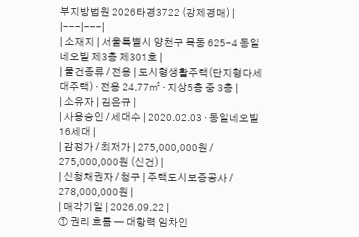부지방법원 2026타경3722 (강제경매) |
|---|---|
| 소재지 | 서울특별시 양천구 목동 625-4 동일네오빌 제3층 제301호 |
| 물건종류 / 전용 | 도시형생활주택(단지형다세대주택) · 전용 24.77㎡ · 지상5층 중 3층 |
| 소유자 | 김은규 |
| 사용승인 / 세대수 | 2020.02.03 · 동일네오빌 16세대 |
| 감정가 / 최저가 | 275,000,000원 / 275,000,000원 (신건) |
| 신청채권자 / 청구 | 주택도시보증공사 / 278,000,000원 |
| 매각기일 | 2026.09.22 |
① 권리 흐름 — 대항력 임차인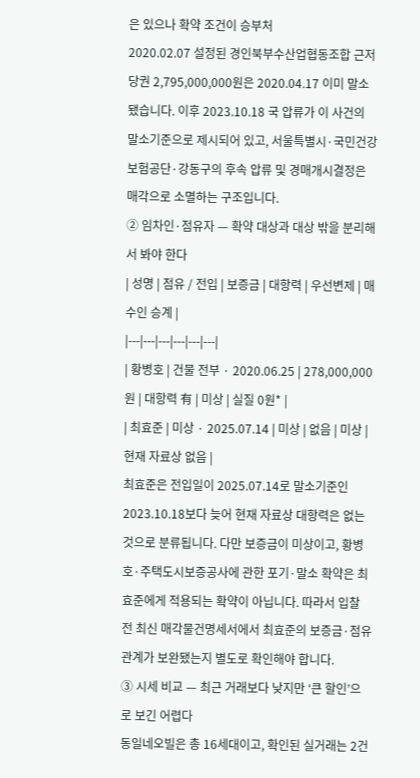은 있으나 확약 조건이 승부처
2020.02.07 설정된 경인북부수산업협동조합 근저당권 2,795,000,000원은 2020.04.17 이미 말소됐습니다. 이후 2023.10.18 국 압류가 이 사건의 말소기준으로 제시되어 있고, 서울특별시·국민건강보험공단·강동구의 후속 압류 및 경매개시결정은 매각으로 소멸하는 구조입니다.
② 임차인·점유자 — 확약 대상과 대상 밖을 분리해서 봐야 한다
| 성명 | 점유 / 전입 | 보증금 | 대항력 | 우선변제 | 매수인 승계 |
|---|---|---|---|---|---|
| 황병호 | 건물 전부 · 2020.06.25 | 278,000,000원 | 대항력 有 | 미상 | 실질 0원* |
| 최효준 | 미상 · 2025.07.14 | 미상 | 없음 | 미상 | 현재 자료상 없음 |
최효준은 전입일이 2025.07.14로 말소기준인 2023.10.18보다 늦어 현재 자료상 대항력은 없는 것으로 분류됩니다. 다만 보증금이 미상이고, 황병호·주택도시보증공사에 관한 포기·말소 확약은 최효준에게 적용되는 확약이 아닙니다. 따라서 입찰 전 최신 매각물건명세서에서 최효준의 보증금·점유관계가 보완됐는지 별도로 확인해야 합니다.
③ 시세 비교 — 최근 거래보다 낮지만 ‘큰 할인’으로 보긴 어렵다
동일네오빌은 총 16세대이고, 확인된 실거래는 2건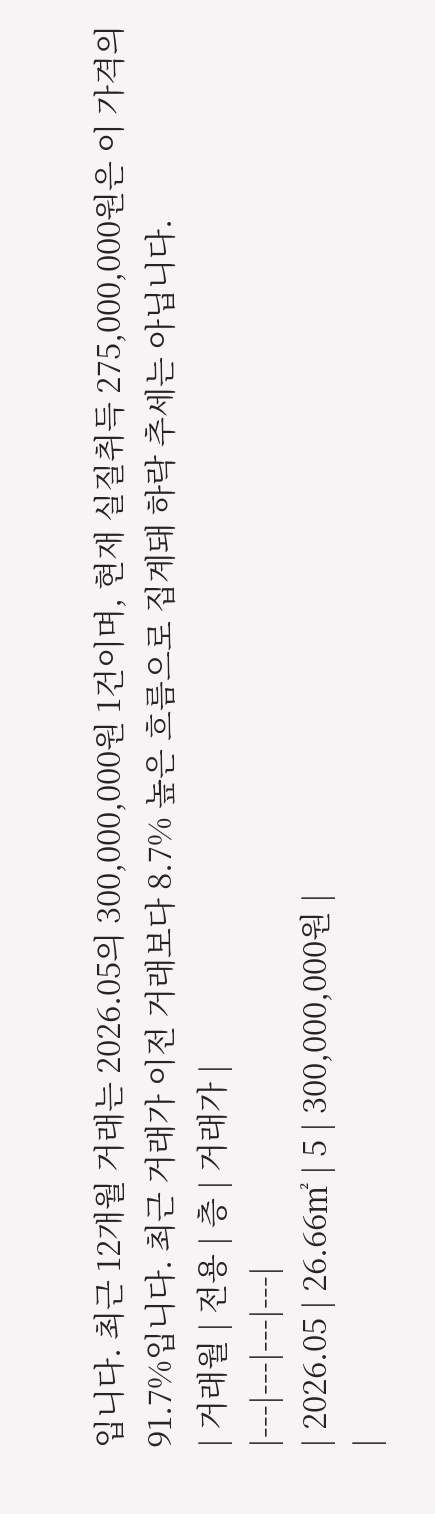입니다. 최근 12개월 거래는 2026.05의 300,000,000원 1건이며, 현재 실질취득 275,000,000원은 이 가격의 91.7%입니다. 최근 거래가 이전 거래보다 8.7% 높은 흐름으로 집계돼 하락 추세는 아닙니다.
| 거래월 | 전용 | 층 | 거래가 |
|---|---|---|---|
| 2026.05 | 26.66㎡ | 5 | 300,000,000원 |
|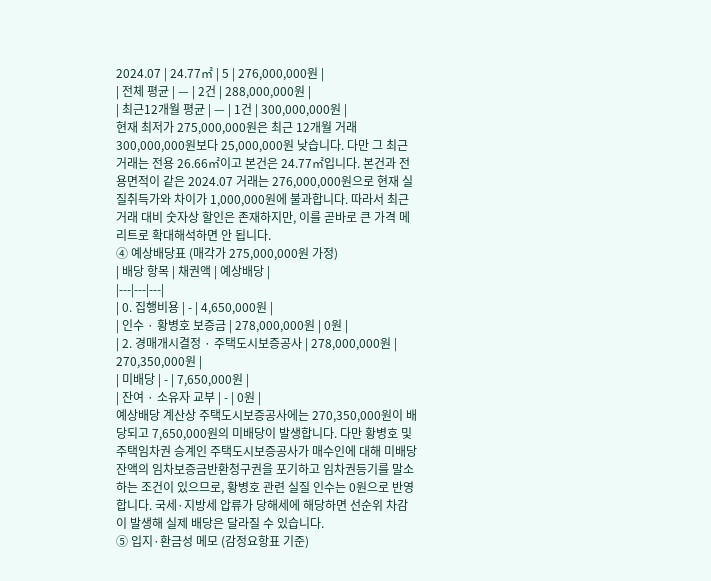2024.07 | 24.77㎡ | 5 | 276,000,000원 |
| 전체 평균 | — | 2건 | 288,000,000원 |
| 최근12개월 평균 | — | 1건 | 300,000,000원 |
현재 최저가 275,000,000원은 최근 12개월 거래 300,000,000원보다 25,000,000원 낮습니다. 다만 그 최근 거래는 전용 26.66㎡이고 본건은 24.77㎡입니다. 본건과 전용면적이 같은 2024.07 거래는 276,000,000원으로 현재 실질취득가와 차이가 1,000,000원에 불과합니다. 따라서 최근 거래 대비 숫자상 할인은 존재하지만, 이를 곧바로 큰 가격 메리트로 확대해석하면 안 됩니다.
④ 예상배당표 (매각가 275,000,000원 가정)
| 배당 항목 | 채권액 | 예상배당 |
|---|---|---|
| 0. 집행비용 | - | 4,650,000원 |
| 인수 · 황병호 보증금 | 278,000,000원 | 0원 |
| 2. 경매개시결정 · 주택도시보증공사 | 278,000,000원 | 270,350,000원 |
| 미배당 | - | 7,650,000원 |
| 잔여 · 소유자 교부 | - | 0원 |
예상배당 계산상 주택도시보증공사에는 270,350,000원이 배당되고 7,650,000원의 미배당이 발생합니다. 다만 황병호 및 주택임차권 승계인 주택도시보증공사가 매수인에 대해 미배당 잔액의 임차보증금반환청구권을 포기하고 임차권등기를 말소하는 조건이 있으므로, 황병호 관련 실질 인수는 0원으로 반영합니다. 국세·지방세 압류가 당해세에 해당하면 선순위 차감이 발생해 실제 배당은 달라질 수 있습니다.
⑤ 입지·환금성 메모 (감정요항표 기준)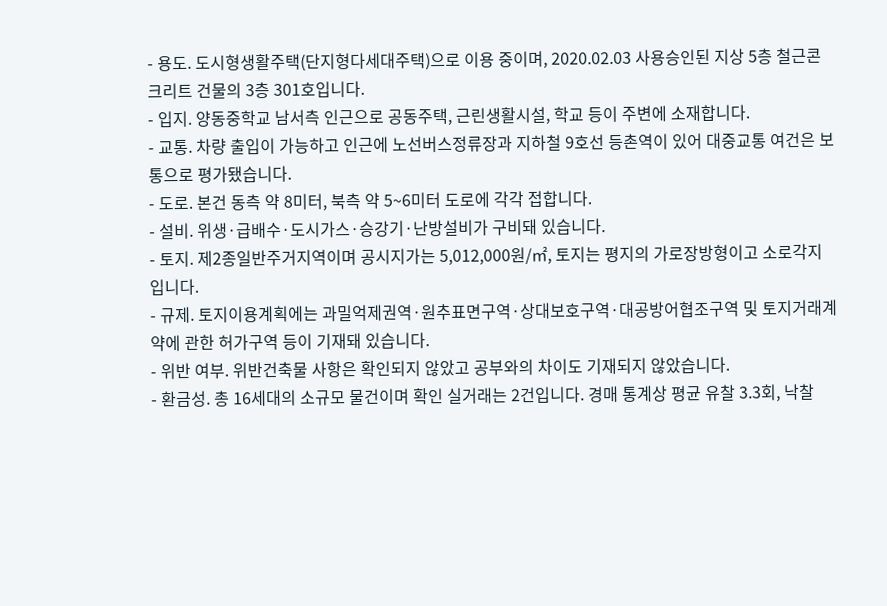- 용도. 도시형생활주택(단지형다세대주택)으로 이용 중이며, 2020.02.03 사용승인된 지상 5층 철근콘크리트 건물의 3층 301호입니다.
- 입지. 양동중학교 남서측 인근으로 공동주택, 근린생활시설, 학교 등이 주변에 소재합니다.
- 교통. 차량 출입이 가능하고 인근에 노선버스정류장과 지하철 9호선 등촌역이 있어 대중교통 여건은 보통으로 평가됐습니다.
- 도로. 본건 동측 약 8미터, 북측 약 5~6미터 도로에 각각 접합니다.
- 설비. 위생·급배수·도시가스·승강기·난방설비가 구비돼 있습니다.
- 토지. 제2종일반주거지역이며 공시지가는 5,012,000원/㎡, 토지는 평지의 가로장방형이고 소로각지입니다.
- 규제. 토지이용계획에는 과밀억제권역·원추표면구역·상대보호구역·대공방어협조구역 및 토지거래계약에 관한 허가구역 등이 기재돼 있습니다.
- 위반 여부. 위반건축물 사항은 확인되지 않았고 공부와의 차이도 기재되지 않았습니다.
- 환금성. 총 16세대의 소규모 물건이며 확인 실거래는 2건입니다. 경매 통계상 평균 유찰 3.3회, 낙찰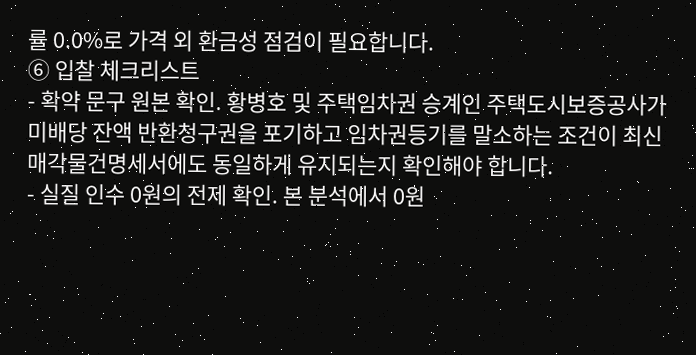률 0.0%로 가격 외 환금성 점검이 필요합니다.
⑥ 입찰 체크리스트
- 확약 문구 원본 확인. 황병호 및 주택임차권 승계인 주택도시보증공사가 미배당 잔액 반환청구권을 포기하고 임차권등기를 말소하는 조건이 최신 매각물건명세서에도 동일하게 유지되는지 확인해야 합니다.
- 실질 인수 0원의 전제 확인. 본 분석에서 0원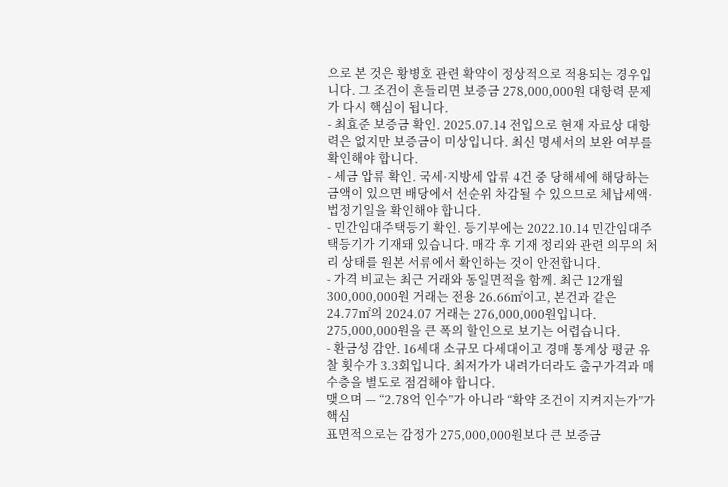으로 본 것은 황병호 관련 확약이 정상적으로 적용되는 경우입니다. 그 조건이 흔들리면 보증금 278,000,000원 대항력 문제가 다시 핵심이 됩니다.
- 최효준 보증금 확인. 2025.07.14 전입으로 현재 자료상 대항력은 없지만 보증금이 미상입니다. 최신 명세서의 보완 여부를 확인해야 합니다.
- 세금 압류 확인. 국세·지방세 압류 4건 중 당해세에 해당하는 금액이 있으면 배당에서 선순위 차감될 수 있으므로 체납세액·법정기일을 확인해야 합니다.
- 민간임대주택등기 확인. 등기부에는 2022.10.14 민간임대주택등기가 기재돼 있습니다. 매각 후 기재 정리와 관련 의무의 처리 상태를 원본 서류에서 확인하는 것이 안전합니다.
- 가격 비교는 최근 거래와 동일면적을 함께. 최근 12개월 300,000,000원 거래는 전용 26.66㎡이고, 본건과 같은 24.77㎡의 2024.07 거래는 276,000,000원입니다. 275,000,000원을 큰 폭의 할인으로 보기는 어렵습니다.
- 환금성 감안. 16세대 소규모 다세대이고 경매 통계상 평균 유찰 횟수가 3.3회입니다. 최저가가 내려가더라도 출구가격과 매수층을 별도로 점검해야 합니다.
맺으며 — “2.78억 인수”가 아니라 “확약 조건이 지켜지는가”가 핵심
표면적으로는 감정가 275,000,000원보다 큰 보증금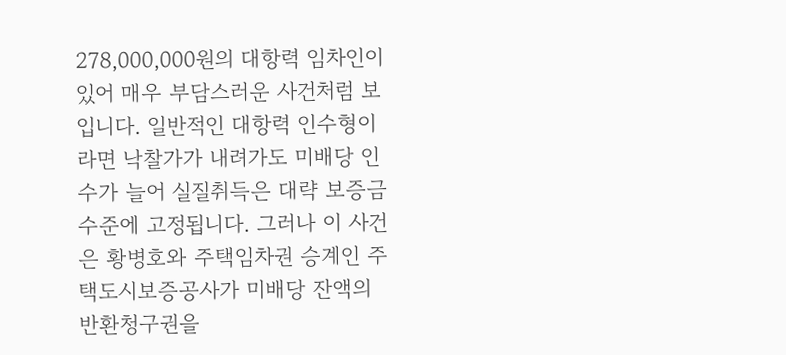278,000,000원의 대항력 임차인이 있어 매우 부담스러운 사건처럼 보입니다. 일반적인 대항력 인수형이라면 낙찰가가 내려가도 미배당 인수가 늘어 실질취득은 대략 보증금 수준에 고정됩니다. 그러나 이 사건은 황병호와 주택임차권 승계인 주택도시보증공사가 미배당 잔액의 반환청구권을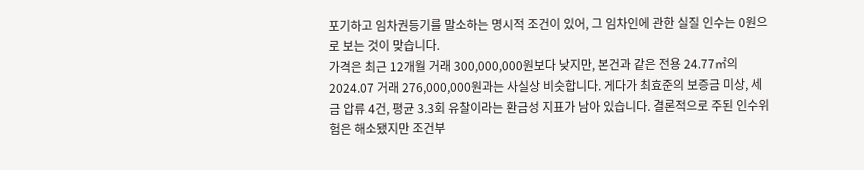포기하고 임차권등기를 말소하는 명시적 조건이 있어, 그 임차인에 관한 실질 인수는 0원으로 보는 것이 맞습니다.
가격은 최근 12개월 거래 300,000,000원보다 낮지만, 본건과 같은 전용 24.77㎡의 2024.07 거래 276,000,000원과는 사실상 비슷합니다. 게다가 최효준의 보증금 미상, 세금 압류 4건, 평균 3.3회 유찰이라는 환금성 지표가 남아 있습니다. 결론적으로 주된 인수위험은 해소됐지만 조건부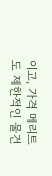이고, 가격 메리트도 제한적인 물건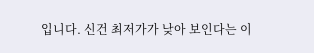입니다. 신건 최저가가 낮아 보인다는 이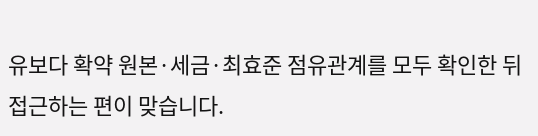유보다 확약 원본·세금·최효준 점유관계를 모두 확인한 뒤 접근하는 편이 맞습니다.